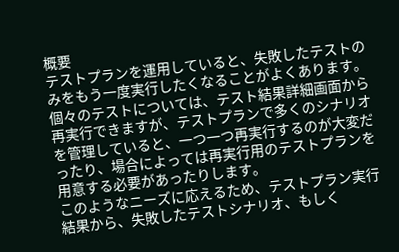概要
テストプランを運用していると、失敗したテストのみをもう一度実行したくなることがよくあります。
個々のテストについては、テスト結果詳細画面から再実行できますが、テストプランで多くのシナリオを管理していると、一つ一つ再実行するのが大変だったり、場合によっては再実行用のテストプランを用意する必要があったりします。
このようなニーズに応えるため、テストプラン実行結果から、失敗したテストシナリオ、もしく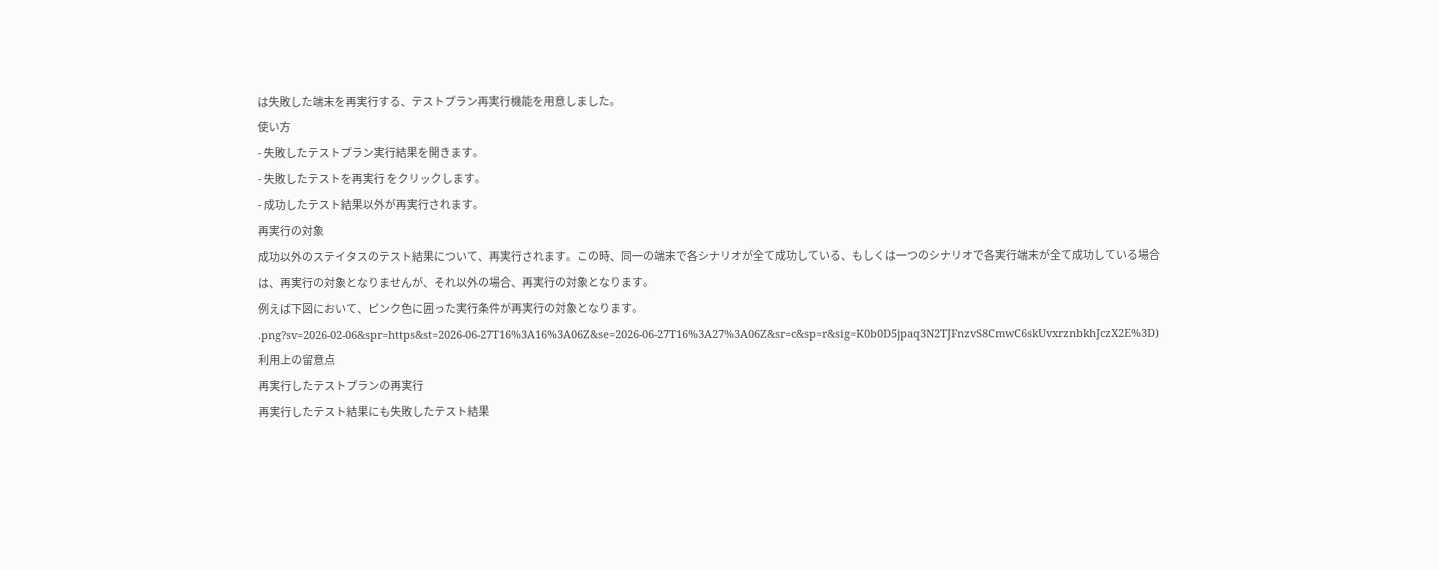は失敗した端末を再実行する、テストプラン再実行機能を用意しました。
使い方
- 失敗したテストプラン実行結果を開きます。
- 失敗したテストを再実行 をクリックします。
- 成功したテスト結果以外が再実行されます。
再実行の対象
成功以外のステイタスのテスト結果について、再実行されます。この時、同一の端末で各シナリオが全て成功している、もしくは一つのシナリオで各実行端末が全て成功している場合は、再実行の対象となりませんが、それ以外の場合、再実行の対象となります。
例えば下図において、ピンク色に囲った実行条件が再実行の対象となります。
.png?sv=2026-02-06&spr=https&st=2026-06-27T16%3A16%3A06Z&se=2026-06-27T16%3A27%3A06Z&sr=c&sp=r&sig=K0b0D5jpaq3N2TJFnzvS8CmwC6skUvxrznbkhJczX2E%3D)
利用上の留意点
再実行したテストプランの再実行
再実行したテスト結果にも失敗したテスト結果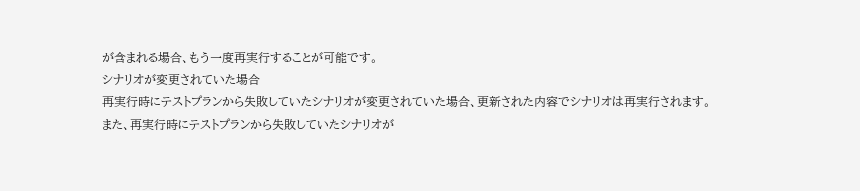が含まれる場合、もう一度再実行することが可能です。
シナリオが変更されていた場合
再実行時にテストプランから失敗していたシナリオが変更されていた場合、更新された内容でシナリオは再実行されます。
また、再実行時にテストプランから失敗していたシナリオが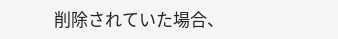削除されていた場合、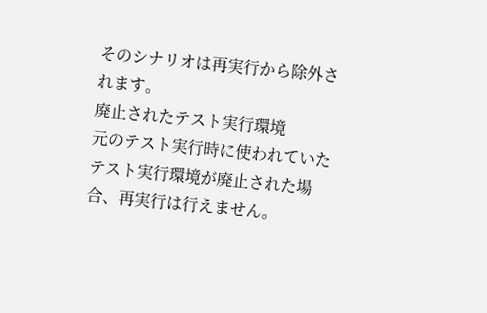そのシナリオは再実行から除外されます。
廃止されたテスト実行環境
元のテスト実行時に使われていたテスト実行環境が廃止された場合、再実行は行えません。